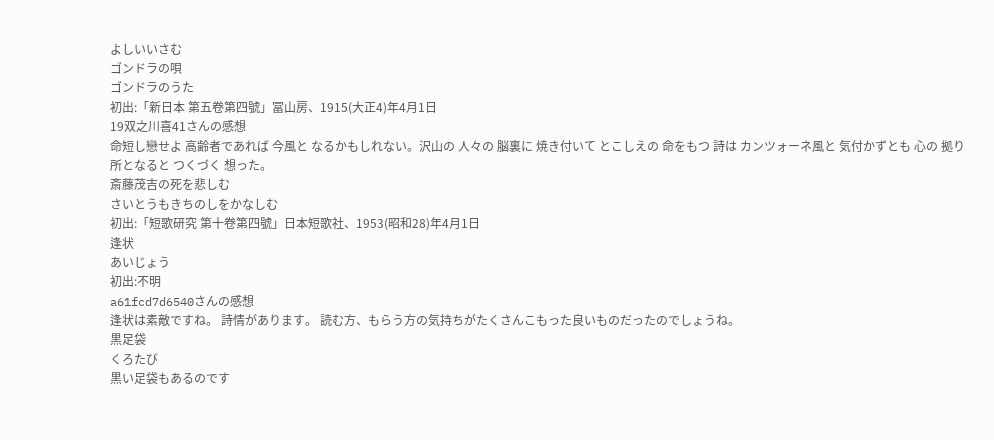よしいいさむ
ゴンドラの唄
ゴンドラのうた
初出:「新日本 第五卷第四號」冨山房、1915(大正4)年4月1日
19双之川喜41さんの感想
命短し戀せよ 高齢者であれば 今風と なるかもしれない。沢山の 人々の 脳裏に 焼き付いて とこしえの 命をもつ 詩は カンツォーネ風と 気付かずとも 心の 拠り所となると つくづく 想った。
斎藤茂吉の死を悲しむ
さいとうもきちのしをかなしむ
初出:「短歌研究 第十卷第四號」日本短歌社、1953(昭和28)年4月1日
逢状
あいじょう
初出:不明
a61fcd7d6540さんの感想
逢状は素敵ですね。 詩情があります。 読む方、もらう方の気持ちがたくさんこもった良いものだったのでしょうね。
黒足袋
くろたび
黒い足袋もあるのです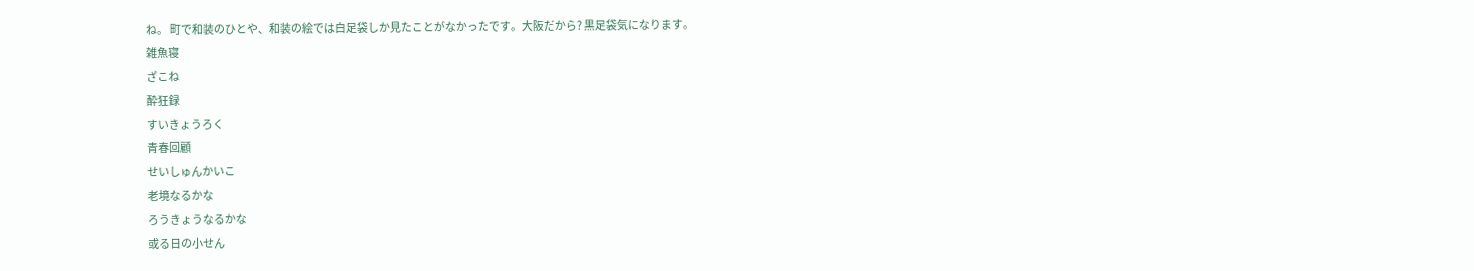ね。 町で和装のひとや、和装の絵では白足袋しか見たことがなかったです。大阪だから? 黒足袋気になります。
雑魚寝
ざこね
酔狂録
すいきょうろく
青春回顧
せいしゅんかいこ
老境なるかな
ろうきょうなるかな
或る日の小せん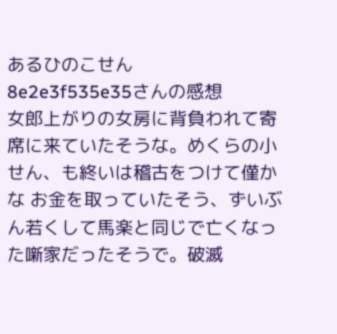あるひのこせん
8e2e3f535e35さんの感想
女郎上がりの女房に背負われて寄席に来ていたそうな。めくらの小せん、も終いは稽古をつけて僅かな お金を取っていたそう、ずいぶん若くして馬楽と同じで亡くなった噺家だったそうで。破滅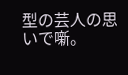型の芸人の思いで噺。